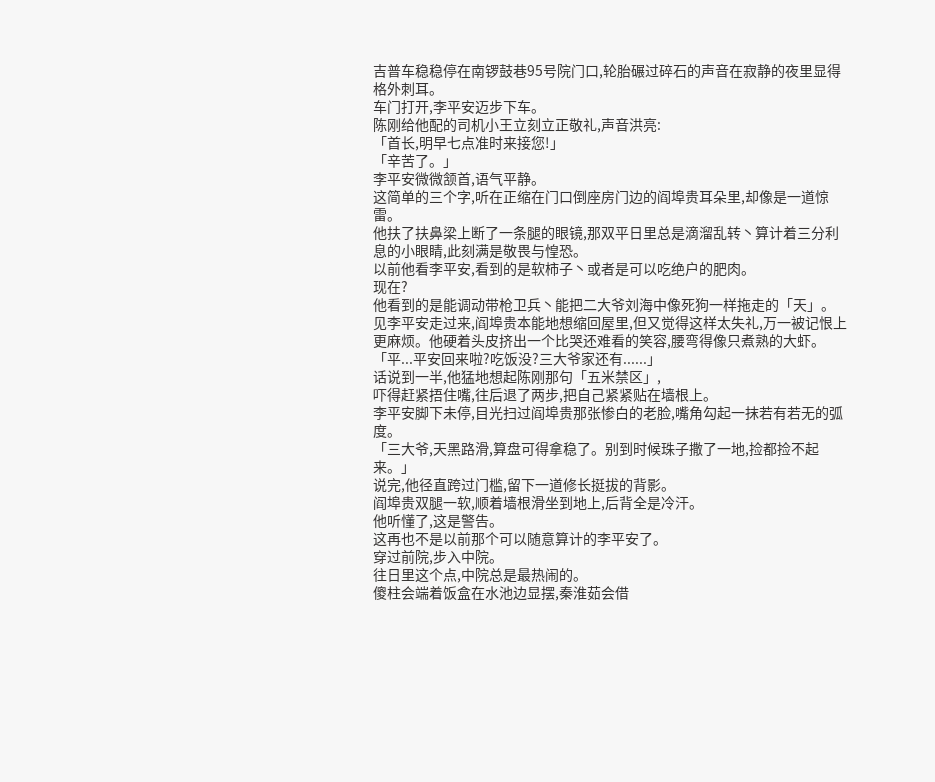吉普车稳稳停在南锣鼓巷95号院门口,轮胎碾过碎石的声音在寂静的夜里显得格外刺耳。
车门打开,李平安迈步下车。
陈刚给他配的司机小王立刻立正敬礼,声音洪亮:
「首长,明早七点准时来接您!」
「辛苦了。」
李平安微微颔首,语气平静。
这简单的三个字,听在正缩在门口倒座房门边的阎埠贵耳朵里,却像是一道惊雷。
他扶了扶鼻梁上断了一条腿的眼镜,那双平日里总是滴溜乱转丶算计着三分利息的小眼睛,此刻满是敬畏与惶恐。
以前他看李平安,看到的是软柿子丶或者是可以吃绝户的肥肉。
现在?
他看到的是能调动带枪卫兵丶能把二大爷刘海中像死狗一样拖走的「天」。
见李平安走过来,阎埠贵本能地想缩回屋里,但又觉得这样太失礼,万一被记恨上更麻烦。他硬着头皮挤出一个比哭还难看的笑容,腰弯得像只煮熟的大虾。
「平...平安回来啦?吃饭没?三大爷家还有......」
话说到一半,他猛地想起陈刚那句「五米禁区」,
吓得赶紧捂住嘴,往后退了两步,把自己紧紧贴在墙根上。
李平安脚下未停,目光扫过阎埠贵那张惨白的老脸,嘴角勾起一抹若有若无的弧度。
「三大爷,天黑路滑,算盘可得拿稳了。别到时候珠子撒了一地,捡都捡不起来。」
说完,他径直跨过门槛,留下一道修长挺拔的背影。
阎埠贵双腿一软,顺着墙根滑坐到地上,后背全是冷汗。
他听懂了,这是警告。
这再也不是以前那个可以随意算计的李平安了。
穿过前院,步入中院。
往日里这个点,中院总是最热闹的。
傻柱会端着饭盒在水池边显摆,秦淮茹会借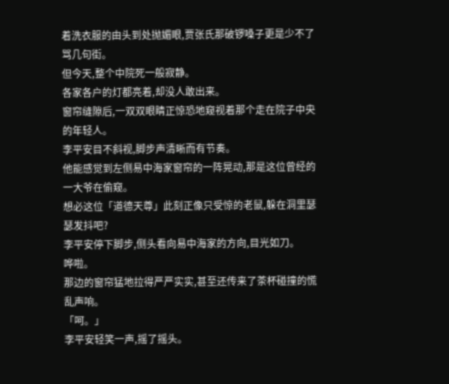着洗衣服的由头到处抛媚眼,贾张氏那破锣嗓子更是少不了骂几句街。
但今天,整个中院死一般寂静。
各家各户的灯都亮着,却没人敢出来。
窗帘缝隙后,一双双眼睛正惊恐地窥视着那个走在院子中央的年轻人。
李平安目不斜视,脚步声清晰而有节奏。
他能感觉到左侧易中海家窗帘的一阵晃动,那是这位曾经的一大爷在偷窥。
想必这位「道德天尊」此刻正像只受惊的老鼠,躲在洞里瑟瑟发抖吧?
李平安停下脚步,侧头看向易中海家的方向,目光如刀。
哗啦。
那边的窗帘猛地拉得严严实实,甚至还传来了茶杯碰撞的慌乱声响。
「呵。」
李平安轻笑一声,摇了摇头。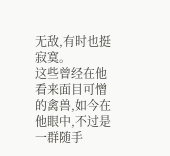无敌,有时也挺寂寞。
这些曾经在他看来面目可憎的禽兽,如今在他眼中,不过是一群随手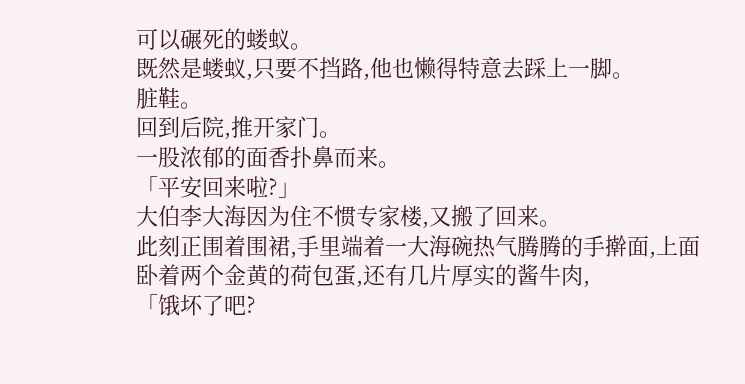可以碾死的蝼蚁。
既然是蝼蚁,只要不挡路,他也懒得特意去踩上一脚。
脏鞋。
回到后院,推开家门。
一股浓郁的面香扑鼻而来。
「平安回来啦?」
大伯李大海因为住不惯专家楼,又搬了回来。
此刻正围着围裙,手里端着一大海碗热气腾腾的手擀面,上面卧着两个金黄的荷包蛋,还有几片厚实的酱牛肉,
「饿坏了吧?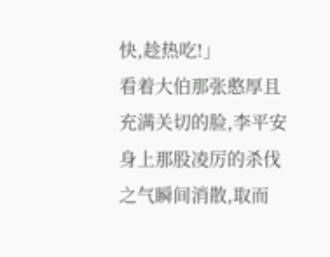快,趁热吃!」
看着大伯那张憨厚且充满关切的脸,李平安身上那股凌厉的杀伐之气瞬间消散,取而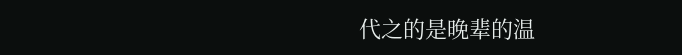代之的是晚辈的温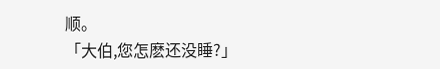顺。
「大伯,您怎麽还没睡?」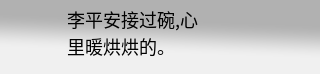李平安接过碗,心里暖烘烘的。